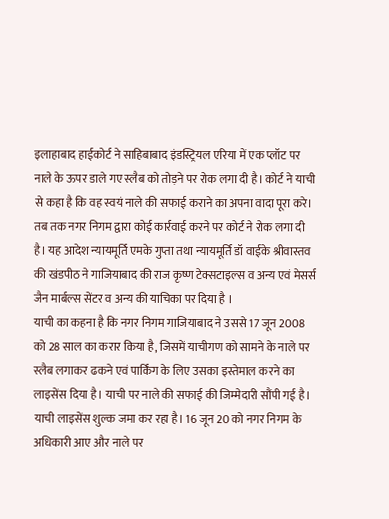इलाहाबाद हाईकोर्ट ने साहिबाबाद इंडस्ट्रियल एरिया में एक प्लॉट पर नाले के ऊपर डाले गए स्लैब को तोड़ने पर रोक लगा दी है। कोर्ट ने याची से कहा है कि वह स्वयं नाले की सफाई कराने का अपना वादा पूरा करे। तब तक नगर निगम द्वारा कोई कार्रवाई करने पर कोर्ट ने रोक लगा दी है। यह आदेश न्यायमूर्ति एमके गुप्ता तथा न्यायमूर्ति डॉ वाईके श्रीवास्तव की खंडपीठ ने गाजियाबाद की राज कृष्ण टेक्सटाइल्स व अन्य एवं मेसर्स जैन मार्बल्स सेंटर व अन्य की याचिका पर दिया है ।
याची का कहना है कि नगर निगम गाजियाबाद ने उससे 17 जून 2008 को 28 साल का करार किया है, जिसमें याचीगण को सामने के नाले पर स्लैब लगाकर ढकने एवं पार्किंग के लिए उसका इस्तेमाल करने का लाइसेंस दिया है। याची पर नाले की सफाई की जिम्मेदारी सौंपी गई है। याची लाइसेंस शुल्क जमा कर रहा है। 16 जून 20 को नगर निगम के अधिकारी आए और नाले पर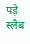पड़े स्लैब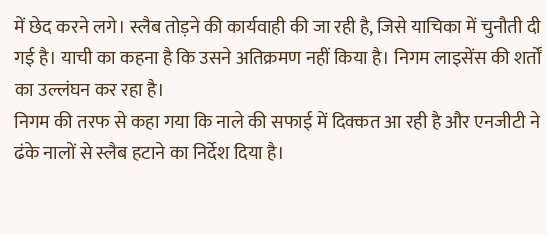में छेद करने लगे। स्लैब तोड़ने की कार्यवाही की जा रही है, जिसे याचिका में चुनौती दी गई है। याची का कहना है कि उसने अतिक्रमण नहीं किया है। निगम लाइसेंस की शर्तों का उल्लंघन कर रहा है।
निगम की तरफ से कहा गया कि नाले की सफाई में दिक्कत आ रही है और एनजीटी ने ढंके नालों से स्लैब हटाने का निर्देश दिया है।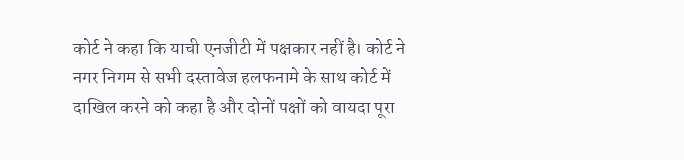कोर्ट ने कहा कि याची एनजीटी में पक्षकार नहीं है। कोर्ट ने नगर निगम से सभी दस्तावेज हलफनामे के साथ कोर्ट में दाखिल करने को कहा है और दोनों पक्षों को वायदा पूरा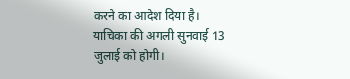करने का आदेश दिया है। याचिका की अगली सुनवाई 13 जुलाई को होगी।